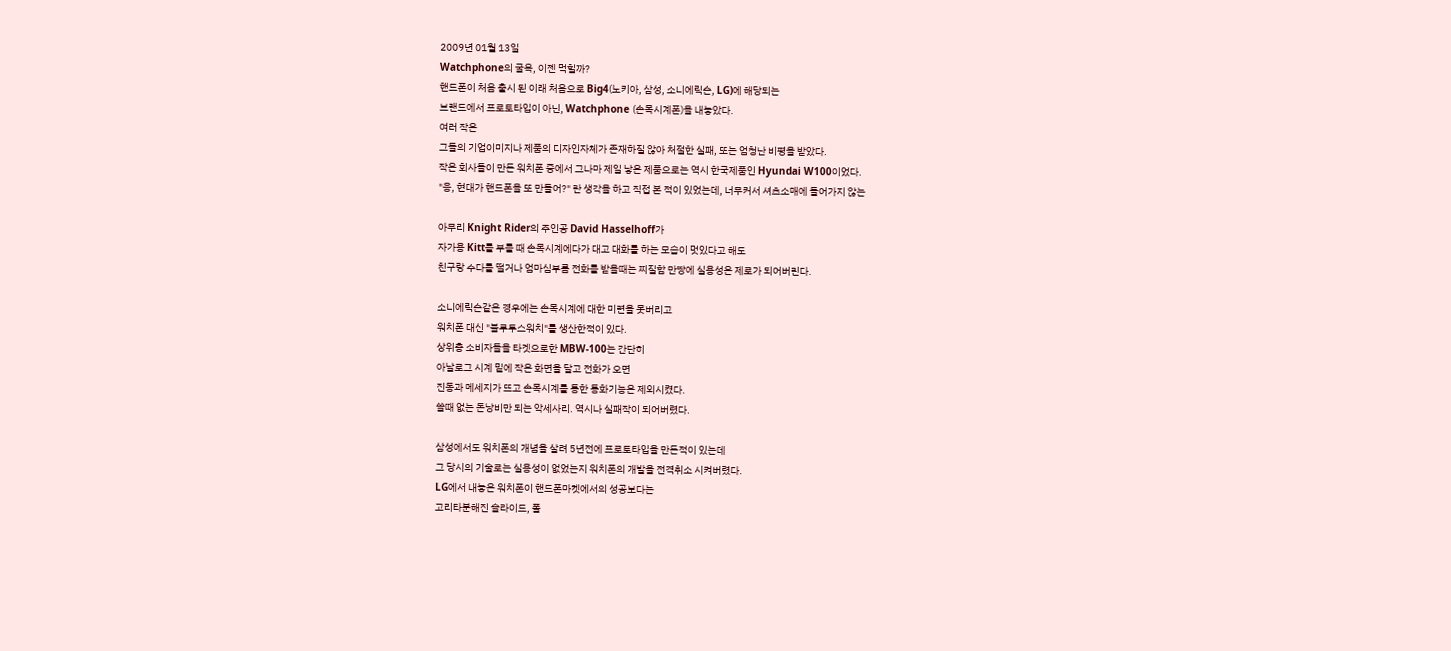2009년 01월 13일
Watchphone의 굴욕, 이젠 먹힐까?
핸드폰이 처음 출시 된 이래 처음으로 Big4(노키아, 삼성, 소니에릭슨, LG)에 해당되는
브랜드에서 프로토타입이 아닌, Watchphone (손목시계폰)을 내놓았다.
여러 작은
그들의 기업이미지나 제품의 디자인자체가 존재하질 않아 처절한 실패, 또는 엄청난 비평을 받았다.
작은 회사들이 만든 워치폰 중에서 그나마 제일 낳은 제품으로는 역시 한국제품인 Hyundai W100이었다.
"응, 현대가 핸드폰을 또 만들어?" 란 생각을 하고 직접 본 적이 있었는데, 너무커서 셔츠소매에 들어가지 않는

아무리 Knight Rider의 주인공 David Hasselhoff가
자가용 Kitt를 부를 때 손목시계에다가 대고 대화를 하는 모습이 멋있다고 해도
친구랑 수다를 떨거나 엄마심부름 전화를 받을때는 찌질함 만땅에 실용성은 제로가 되어버린다.

소니에릭슨같은 경우에는 손목시계에 대한 미련을 못버리고
워치폰 대신 "블루투스워치"를 생산한적이 있다.
상위층 소비자들을 타겟으로한 MBW-100는 간단히
아날로그 시계 밑에 작은 화면을 달고 전화가 오면
진동과 메세지가 뜨고 손목시계를 통한 통화기능은 제외시켰다.
쓸때 없는 돈낭비만 되는 악세사리. 역시나 실패작이 되어버렸다.

삼성에서도 워치폰의 개념을 살려 5년전에 프로토타입을 만든적이 있는데
그 당시의 기술로는 실용성이 없었는지 워치폰의 개발을 전격취소 시켜버렸다.
LG에서 내놓은 워치폰이 핸드폰마켓에서의 성공보다는
고리타분해진 슬라이드, 폴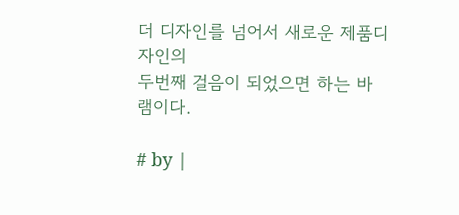더 디자인를 넘어서 새로운 제품디자인의
두번째 걸음이 되었으면 하는 바램이다.

# by |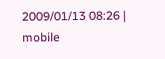2009/01/13 08:26 | mobile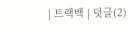| 트랙백 | 덧글(2)